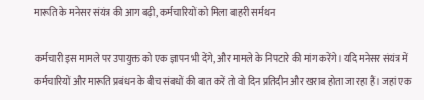मारूति के मनेसर संयंत्र की आग बढ़ी, कर्मचारियों को मिला बाहरी सर्मथन

कर्मचारी इस मामले पर उपायुक्त को एक ज्ञापन भी देंगे, और मामले के निपटारे की मांग करेंगे। यदि मनेसर संयंत्र में कर्मचारियों और मारूति प्रबंधन के बीच संबधों की बात करें तो वो दिन प्रतिदीन और खराब होता जा रहा हैं। जहां एक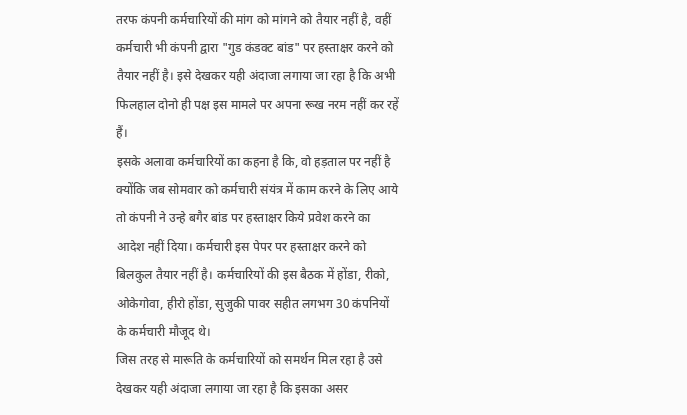तरफ कंपनी कर्मचारियों की मांग को मांगने को तैयार नहीं है, वहीं कर्मचारी भी कंपनी द्वारा "गुड कंडक्ट बांड" पर हस्ताक्षर करने को तैयार नहीं है। इसे देखकर यही अंदाजा लगाया जा रहा है कि अभी फिलहाल दोनो ही पक्ष इस मामले पर अपना रूख नरम नहीं कर रहें हैं।
इसके अलावा कर्मचारियों का कहना है कि, वो हड़ताल पर नहीं है क्योंकि जब सोमवार को कर्मचारी संयंत्र में काम करने के लिए आये तो कंपनी ने उन्हे बगैर बांड पर हस्ताक्षर किये प्रवेश करने का आदेश नहीं दिया। कर्मचारी इस पेपर पर हस्ताक्षर करने को बिलकुल तैयार नहीं है। कर्मचारियों की इस बैठक में होंडा, रीको, ओकेगोवा, हीरो होंडा, सुजुकी पावर सहीत लगभग 30 कंपनियों के कर्मचारी मौजूद थे।
जिस तरह से मारूति के कर्मचारियों को समर्थन मिल रहा है उसे देखकर यही अंदाजा लगाया जा रहा है कि इसका असर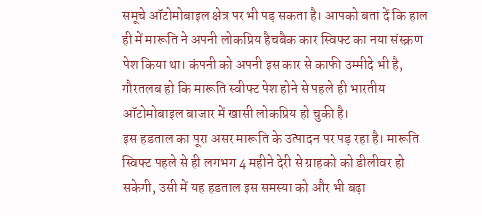समूचे ऑटोमोबाइल क्षेत्र पर भी पड़ सकता है। आपको बता दें कि हाल ही में मारूति ने अपनी लोकप्रिय हैचबैक कार स्विफ्ट का नया संस्क्रण पेश किया था। कंपनी को अपनी इस कार से काफी उम्मीदे भी है, गौरतलब हो कि मारूति स्वीफ्ट पेश होने से पहले ही भारतीय ऑटोमोबाइल बाजार में खासी लोकप्रिय हो चुकी है।
इस हडताल का पूरा असर मारूति के उत्पादन पर पड़ रहा है। मारूति स्विफ्ट पहले से ही लगभग 4 महीने देरी से ग्राहको को डीलीवर हो सकेगी, उसी में यह हडताल इस समस्या को और भी बढ़ा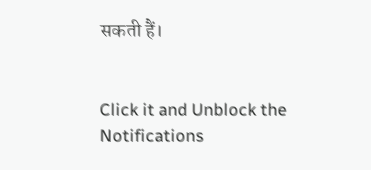सकती हैं।


Click it and Unblock the Notifications